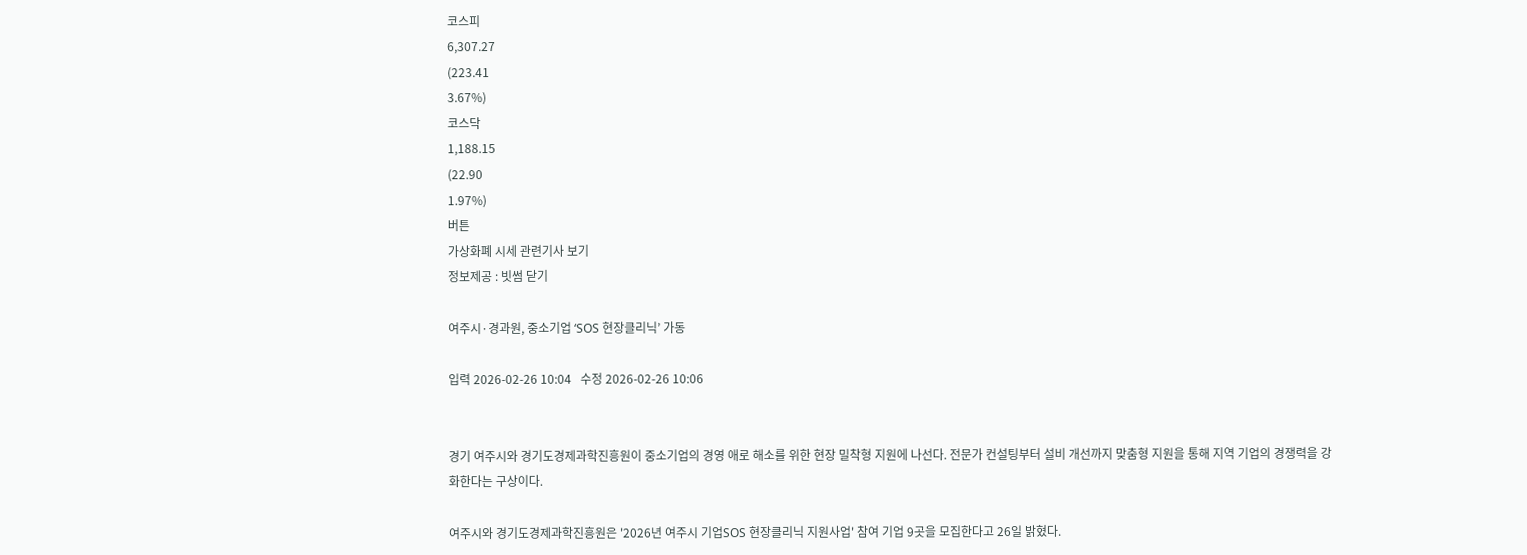코스피
6,307.27
(223.41
3.67%)
코스닥
1,188.15
(22.90
1.97%)
버튼
가상화폐 시세 관련기사 보기
정보제공 : 빗썸 닫기

여주시·경과원, 중소기업 ‘SOS 현장클리닉’ 가동

입력 2026-02-26 10:04   수정 2026-02-26 10:06


경기 여주시와 경기도경제과학진흥원이 중소기업의 경영 애로 해소를 위한 현장 밀착형 지원에 나선다. 전문가 컨설팅부터 설비 개선까지 맞춤형 지원을 통해 지역 기업의 경쟁력을 강화한다는 구상이다.

여주시와 경기도경제과학진흥원은 '2026년 여주시 기업SOS 현장클리닉 지원사업' 참여 기업 9곳을 모집한다고 26일 밝혔다.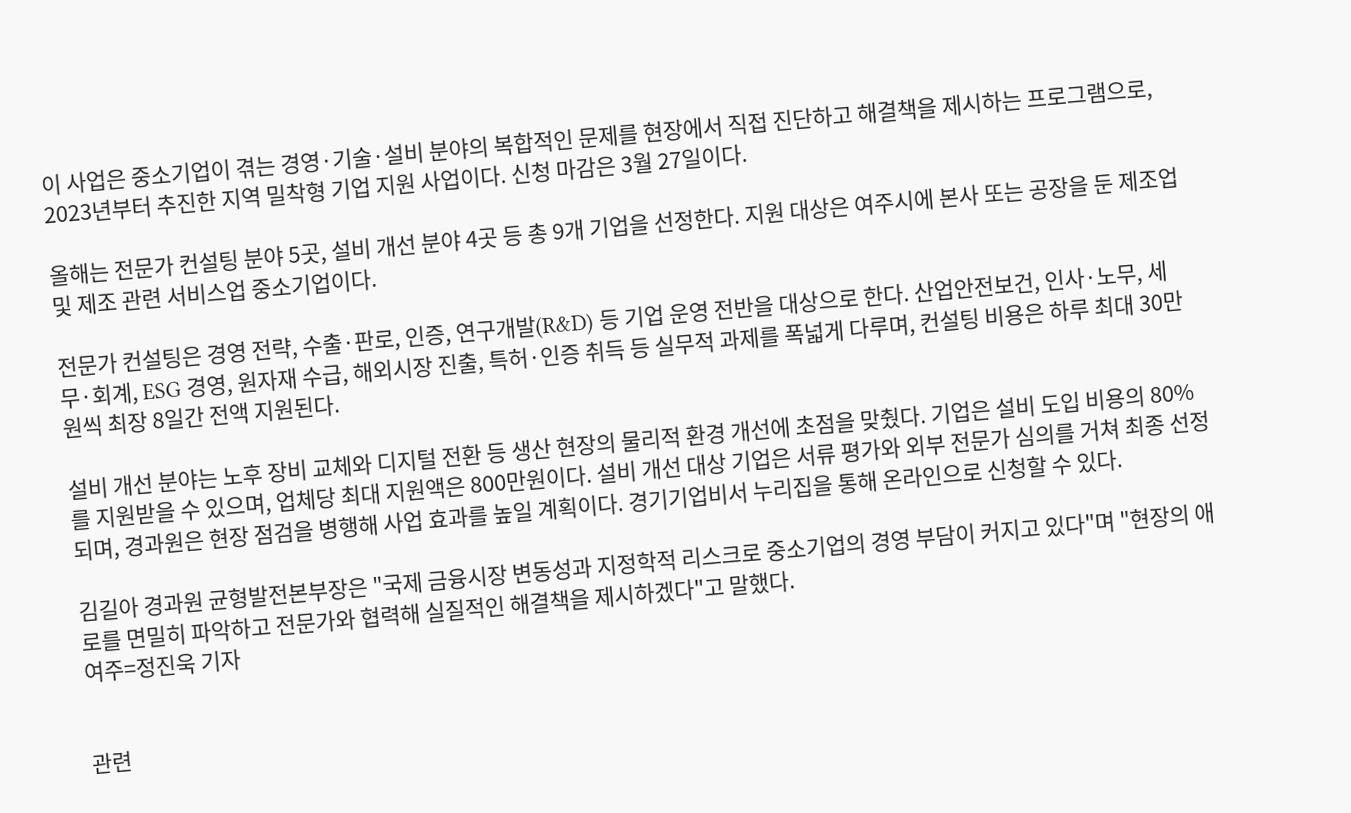이 사업은 중소기업이 겪는 경영·기술·설비 분야의 복합적인 문제를 현장에서 직접 진단하고 해결책을 제시하는 프로그램으로, 2023년부터 추진한 지역 밀착형 기업 지원 사업이다. 신청 마감은 3월 27일이다.

올해는 전문가 컨설팅 분야 5곳, 설비 개선 분야 4곳 등 총 9개 기업을 선정한다. 지원 대상은 여주시에 본사 또는 공장을 둔 제조업 및 제조 관련 서비스업 중소기업이다.

전문가 컨설팅은 경영 전략, 수출·판로, 인증, 연구개발(R&D) 등 기업 운영 전반을 대상으로 한다. 산업안전보건, 인사·노무, 세무·회계, ESG 경영, 원자재 수급, 해외시장 진출, 특허·인증 취득 등 실무적 과제를 폭넓게 다루며, 컨설팅 비용은 하루 최대 30만원씩 최장 8일간 전액 지원된다.

설비 개선 분야는 노후 장비 교체와 디지털 전환 등 생산 현장의 물리적 환경 개선에 초점을 맞췄다. 기업은 설비 도입 비용의 80%를 지원받을 수 있으며, 업체당 최대 지원액은 800만원이다. 설비 개선 대상 기업은 서류 평가와 외부 전문가 심의를 거쳐 최종 선정되며, 경과원은 현장 점검을 병행해 사업 효과를 높일 계획이다. 경기기업비서 누리집을 통해 온라인으로 신청할 수 있다.

김길아 경과원 균형발전본부장은 "국제 금융시장 변동성과 지정학적 리스크로 중소기업의 경영 부담이 커지고 있다"며 "현장의 애로를 면밀히 파악하고 전문가와 협력해 실질적인 해결책을 제시하겠다"고 말했다.
여주=정진욱 기자


관련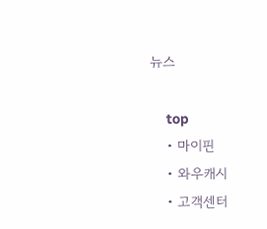뉴스

    top
    • 마이핀
    • 와우캐시
    • 고객센터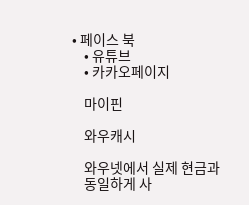• 페이스 북
    • 유튜브
    • 카카오페이지

    마이핀

    와우캐시

    와우넷에서 실제 현금과
    동일하게 사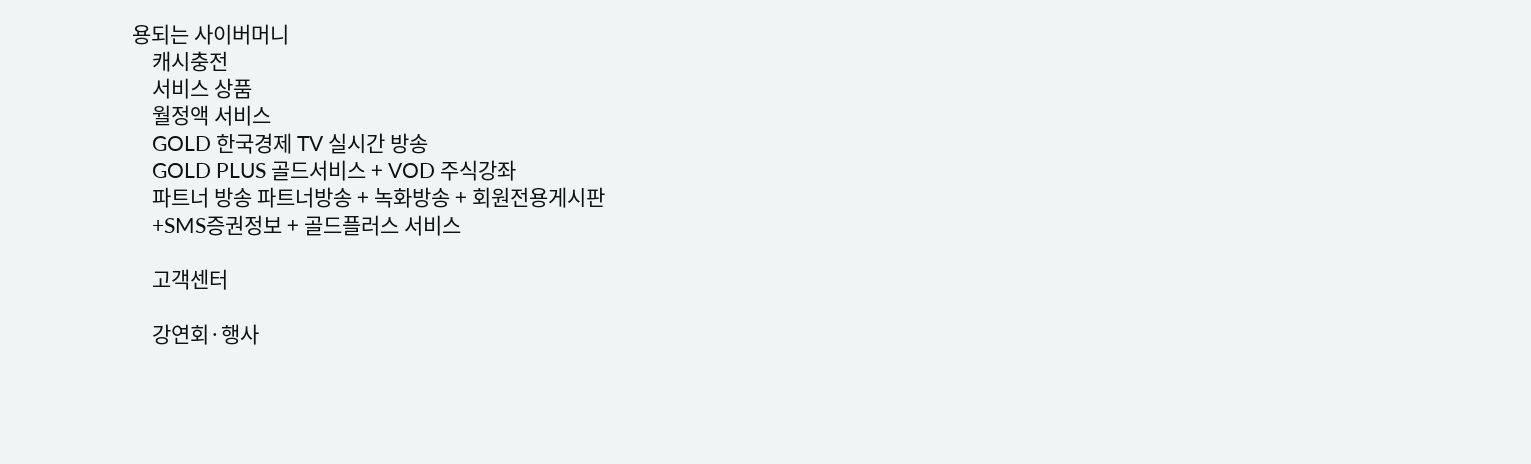용되는 사이버머니
    캐시충전
    서비스 상품
    월정액 서비스
    GOLD 한국경제 TV 실시간 방송
    GOLD PLUS 골드서비스 + VOD 주식강좌
    파트너 방송 파트너방송 + 녹화방송 + 회원전용게시판
    +SMS증권정보 + 골드플러스 서비스

    고객센터

    강연회·행사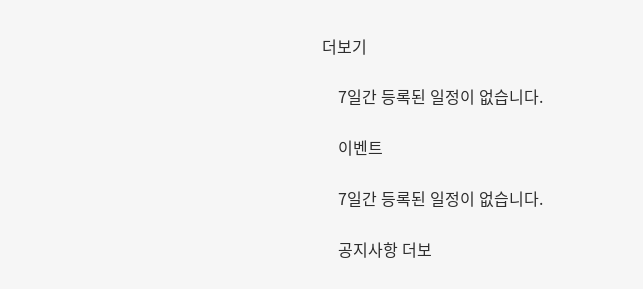더보기

    7일간 등록된 일정이 없습니다.

    이벤트

    7일간 등록된 일정이 없습니다.

    공지사항 더보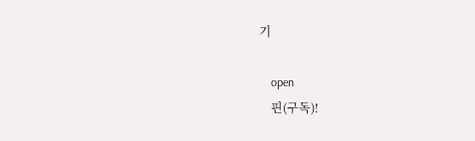기

    open
    핀(구독)!